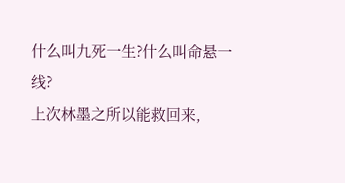什么叫九死一生?什么叫命悬一线?
上次林墨之所以能救回来,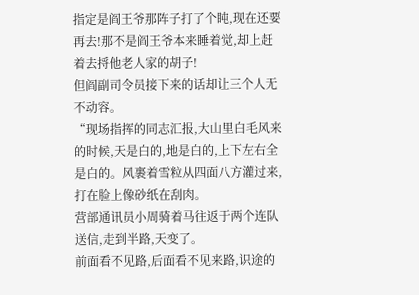指定是阎王爷那阵子打了个盹,现在还要再去!那不是阎王爷本来睡着觉,却上赶着去捋他老人家的胡子!
但阎副司令员接下来的话却让三个人无不动容。
“现场指挥的同志汇报,大山里白毛风来的时候,天是白的,地是白的,上下左右全是白的。风裹着雪粒从四面八方灌过来,打在脸上像砂纸在刮肉。
营部通讯员小周骑着马往返于两个连队送信,走到半路,天变了。
前面看不见路,后面看不见来路,识途的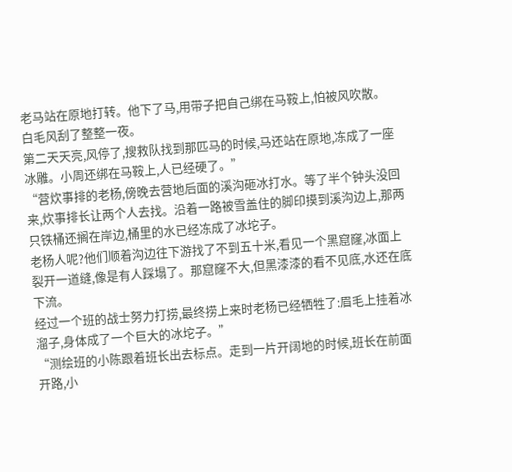老马站在原地打转。他下了马,用带子把自己绑在马鞍上,怕被风吹散。
白毛风刮了整整一夜。
第二天天亮,风停了,搜救队找到那匹马的时候,马还站在原地,冻成了一座冰雕。小周还绑在马鞍上,人已经硬了。”
“营炊事排的老杨,傍晚去营地后面的溪沟砸冰打水。等了半个钟头没回来,炊事排长让两个人去找。沿着一路被雪盖住的脚印摸到溪沟边上,那两只铁桶还搁在岸边,桶里的水已经冻成了冰坨子。
老杨人呢?他们顺着沟边往下游找了不到五十米,看见一个黑窟窿,冰面上裂开一道缝,像是有人踩塌了。那窟窿不大,但黑漆漆的看不见底,水还在底下流。
经过一个班的战士努力打捞,最终捞上来时老杨已经牺牲了:眉毛上挂着冰溜子,身体成了一个巨大的冰坨子。”
“测绘班的小陈跟着班长出去标点。走到一片开阔地的时候,班长在前面开路,小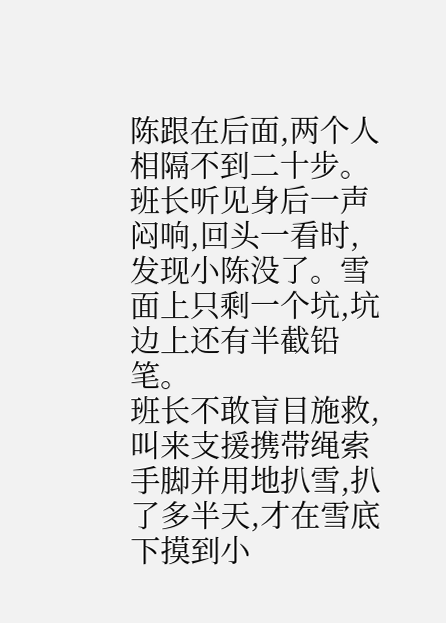陈跟在后面,两个人相隔不到二十步。班长听见身后一声闷响,回头一看时,发现小陈没了。雪面上只剩一个坑,坑边上还有半截铅笔。
班长不敢盲目施救,叫来支援携带绳索手脚并用地扒雪,扒了多半天,才在雪底下摸到小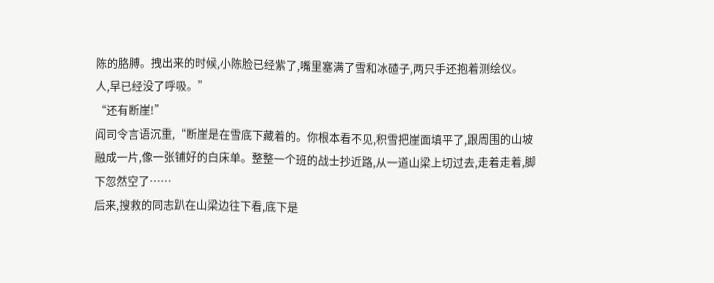陈的胳膊。拽出来的时候,小陈脸已经紫了,嘴里塞满了雪和冰碴子,两只手还抱着测绘仪。
人,早已经没了呼吸。”
“还有断崖!”
阎司令言语沉重,“断崖是在雪底下藏着的。你根本看不见,积雪把崖面填平了,跟周围的山坡融成一片,像一张铺好的白床单。整整一个班的战士抄近路,从一道山梁上切过去,走着走着,脚下忽然空了……
后来,搜救的同志趴在山梁边往下看,底下是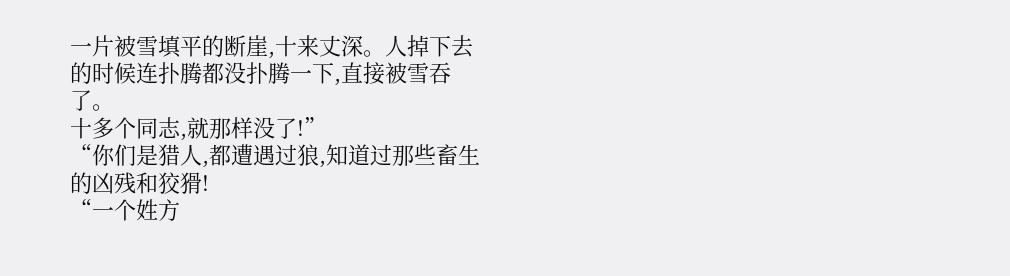一片被雪填平的断崖,十来丈深。人掉下去的时候连扑腾都没扑腾一下,直接被雪吞了。
十多个同志,就那样没了!”
“你们是猎人,都遭遇过狼,知道过那些畜生的凶残和狡猾!
“一个姓方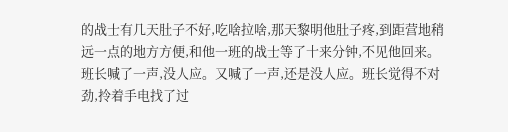的战士有几天肚子不好,吃啥拉啥,那天黎明他肚子疼,到距营地稍远一点的地方方便,和他一班的战士等了十来分钟,不见他回来。班长喊了一声,没人应。又喊了一声,还是没人应。班长觉得不对劲,拎着手电找了过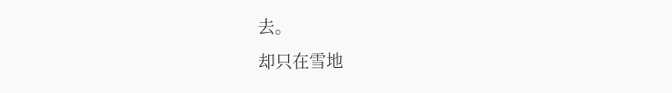去。
却只在雪地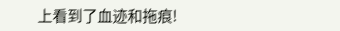上看到了血迹和拖痕!